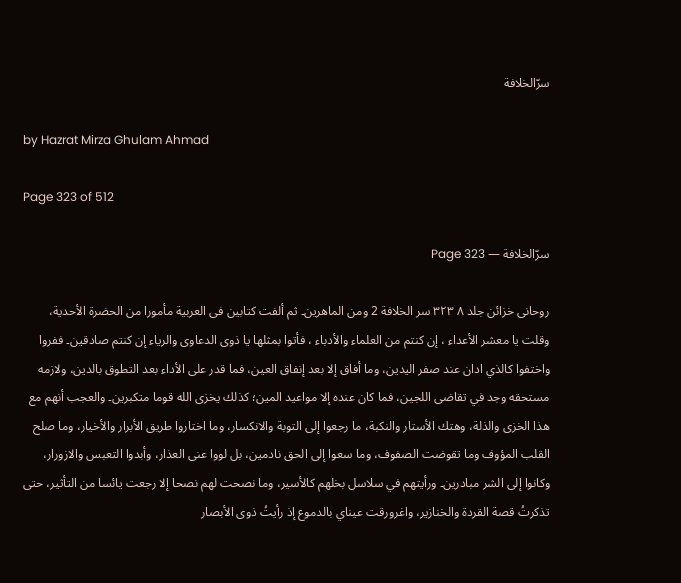سرّالخلافة

by Hazrat Mirza Ghulam Ahmad

Page 323 of 512

سرّالخلافة — Page 323

روحانی خزائن جلد ۸ ۳۲۳ سر الخلافة 2 ومن الماهرين۔ ثم ألفت كتابين فى العربية مأمورا من الحضرة الأحدية، وقلت يا معشر الأعداء ، إن كنتم من العلماء والأدباء ، فأتوا بمثلها يا ذوى الدعاوى والرياء إن كنتم صادقين۔ ففروا واختفوا كالذي ادان عند صفر اليدين، وما أفاق إلا بعد إنفاق العين، فما قدر على الأداء بعد التطوق بالدين، ولازمه مستحقه وجد في تقاضى اللجين، فما كان عنده إلا مواعيد المين؛ كذلك يخزى الله قوما متكبرين۔ والعجب أنهم مع هذا الخزى والذلة، وهتك الأستار والنكبة، ما رجعوا إلى التوبة والانكسار، وما اختاروا طريق الأبرار والأخيار، وما صلح القلب المؤوف وما تقوضت الصفوف، وما سعوا إلى الحق نادمين، بل لووا عنى العذار، وأبدوا التعبس والازورار، وكانوا إلى الشر مبادرين۔ ورأيتهم في سلاسل بخلهم كالأسير، وما نصحت لهم نصحا إلا رجعت يائسا من التأثير، حتى تذكرتُ قصة القردة والخنازير، واغرورقت عيناي بالدموع إذ رأيتُ ذوى الأبصار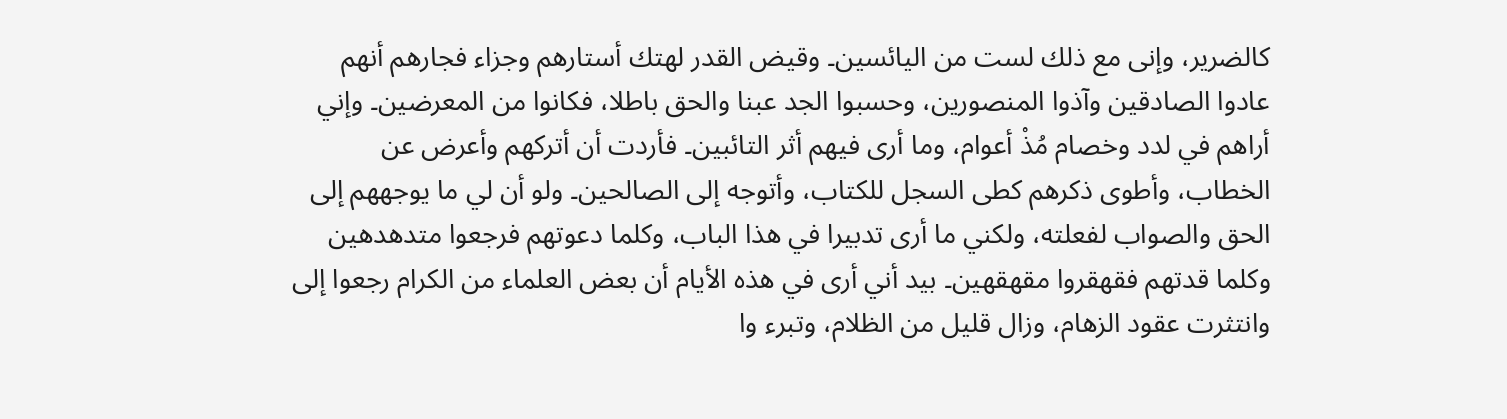كالضرير، وإنى مع ذلك لست من اليائسين۔ وقيض القدر لهتك أستارهم وجزاء فجارهم أنهم عادوا الصادقين وآذوا المنصورين، وحسبوا الجد عبنا والحق باطلا، فكانوا من المعرضين۔ وإني أراهم في لدد وخصام مُذْ أعوام، وما أرى فيهم أثر التائبين۔ فأردت أن أتركهم وأعرض عن الخطاب، وأطوى ذكرهم كطى السجل للكتاب، وأتوجه إلى الصالحين۔ ولو أن لي ما يوجههم إلى الحق والصواب لفعلته، ولكني ما أرى تدبيرا في هذا الباب، وكلما دعوتهم فرجعوا متدهدهین وكلما قدتهم فقهقروا مقهقهين۔ بيد أني أرى في هذه الأيام أن بعض العلماء من الكرام رجعوا إلى وانتثرت عقود الزهام، وزال قليل من الظلام، وتبرء وا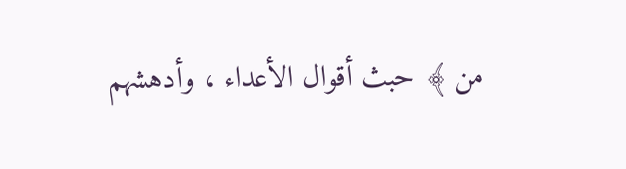من ﴾ حبث أقوال الأعداء ، وأدهشهم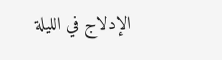الإدلاج في الليلة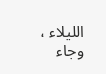الليلاء ، وجاء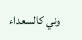وني كالسعداء